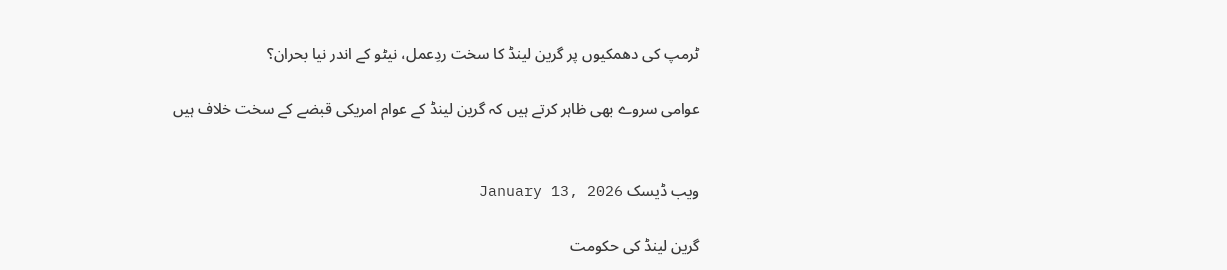ٹرمپ کی دھمکیوں پر گرین لینڈ کا سخت ردِعمل، نیٹو کے اندر نیا بحران؟

عوامی سروے بھی ظاہر کرتے ہیں کہ گرین لینڈ کے عوام امریکی قبضے کے سخت خلاف ہیں


ویب ڈیسک January 13, 2026

گرین لینڈ کی حکومت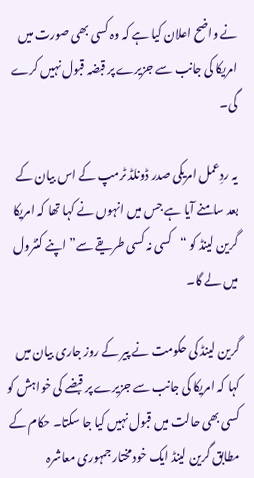نے واضح اعلان کیا ہے کہ وہ کسی بھی صورت میں امریکا کی جانب سے جزیرے پر قبضہ قبول نہیں کرے گی۔

یہ ردِعمل امریکی صدر ڈونلڈ ٹرمپ کے اس بیان کے بعد سامنے آیا ہے جس میں انہوں نے کہا تھا کہ امریکا گرین لینڈ کو “کسی نہ کسی طریقے سے” اپنے کنٹرول میں لے گا۔

گرین لینڈ کی حکومت نے پیر کے روز جاری بیان میں کہا کہ امریکا کی جانب سے جزیرے پر قبضے کی خواہش کو کسی بھی حالت میں قبول نہیں کیا جا سکتا۔ حکام کے مطابق گرین لینڈ ایک خودمختار جمہوری معاشرہ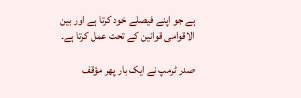ہے جو اپنے فیصلے خود کرتا ہے اور بین الاقوامی قوانین کے تحت عمل کرتا ہے۔

صدر ٹرمپ نے ایک بار پھر مؤقف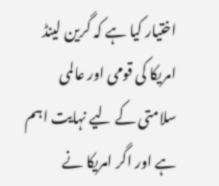اختیار کیا ہے کہ گرین لینڈ امریکا کی قومی اور عالمی سلامتی کے لیے نہایت اہم ہے اور اگر امریکا نے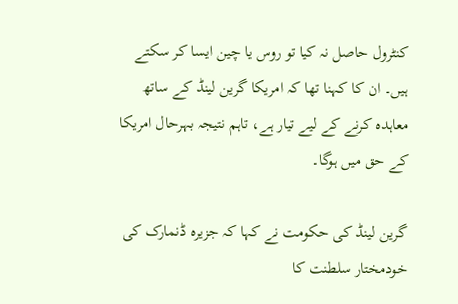کنٹرول حاصل نہ کیا تو روس یا چین ایسا کر سکتے ہیں۔ ان کا کہنا تھا کہ امریکا گرین لینڈ کے ساتھ معاہدہ کرنے کے لیے تیار ہے، تاہم نتیجہ بہرحال امریکا کے حق میں ہوگا۔

گرین لینڈ کی حکومت نے کہا کہ جزیرہ ڈنمارک کی خودمختار سلطنت کا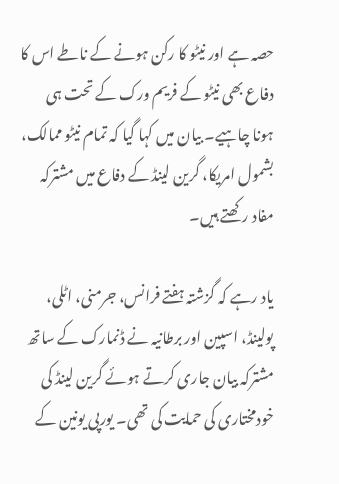حصہ ہے اور نیٹو کا رکن ہونے کے ناطے اس کا دفاع بھی نیٹو کے فریم ورک کے تحت ہی ہونا چاہیے۔ بیان میں کہا گیا کہ تمام نیٹو ممالک، بشمول امریکا، گرین لینڈ کے دفاع میں مشترکہ مفاد رکھتے ہیں۔

یاد رہے کہ گزشتہ ہفتے فرانس، جرمنی، اٹلی، پولینڈ، اسپین اور برطانیہ نے ڈنمارک کے ساتھ مشترکہ بیان جاری کرتے ہوئے گرین لینڈ کی خودمختاری کی حمایت کی تھی۔ یورپی یونین کے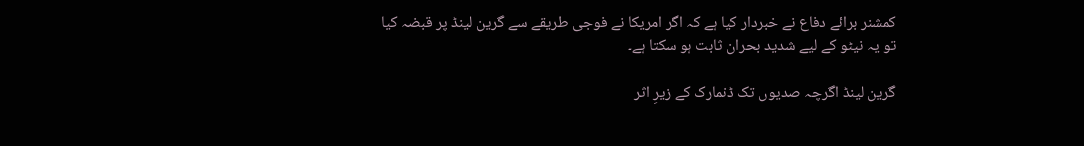کمشنر برائے دفاع نے خبردار کیا ہے کہ اگر امریکا نے فوجی طریقے سے گرین لینڈ پر قبضہ کیا تو یہ نیٹو کے لیے شدید بحران ثابت ہو سکتا ہے۔

گرین لینڈ اگرچہ صدیوں تک ڈنمارک کے زیرِ اثر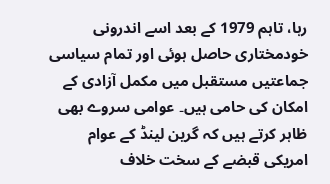رہا، تاہم 1979 کے بعد اسے اندرونی خودمختاری حاصل ہوئی اور تمام سیاسی جماعتیں مستقبل میں مکمل آزادی کے امکان کی حامی ہیں۔ عوامی سروے بھی ظاہر کرتے ہیں کہ گرین لینڈ کے عوام امریکی قبضے کے سخت خلاف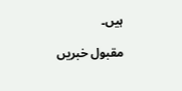ہیں۔

مقبول خبریں